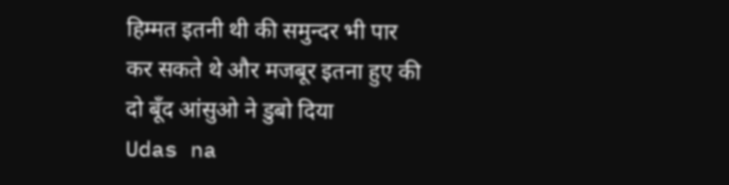हिम्मत इतनी थी की समुन्दर भी पार
कर सकते थे और मजबूर इतना हुए की
दो बूँद आंसुओ ने डुबो दिया
Udas na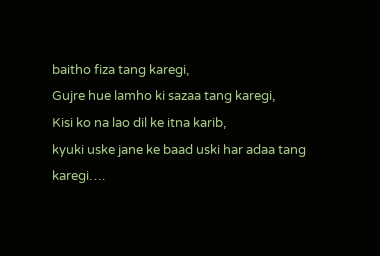baitho fiza tang karegi,
Gujre hue lamho ki sazaa tang karegi,
Kisi ko na lao dil ke itna karib,
kyuki uske jane ke baad uski har adaa tang karegi….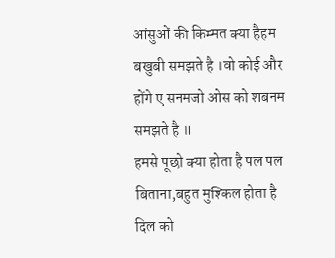आंसुओं की किम्मत क्या हैहम बखुबी समझते है ।वो कोई और होंगे ए सनमजो ओस को शबनम समझते है ॥
हमसे पूछो क्या होता है पल पल बिताना,बहुत मुश्किल होता है दिल को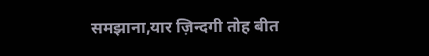समझाना,यार ज़िन्दगी तोह बीत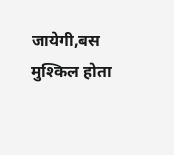जायेगी,बस मुश्किल होता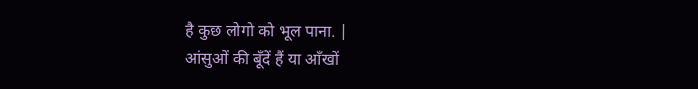है कुछ लोगो को भूल पाना. |
आंसुओं की बूँदें हैं या आँखों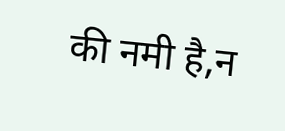की नमी है,न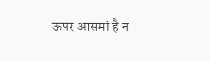ऊपर आसमां है न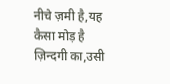नीचे ज़मी है,यह कैसा मोड़ है ज़िन्दगी का,उसी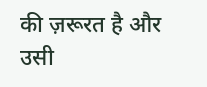की ज़रूरत है और उसी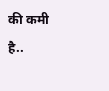की कमी है..